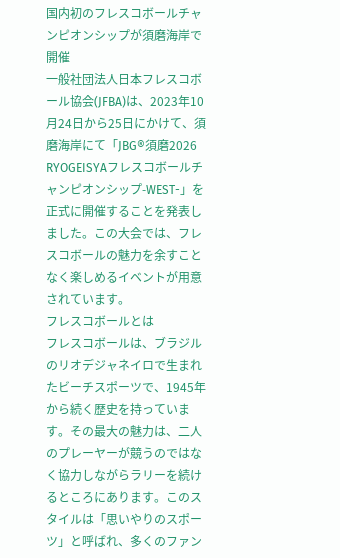国内初のフレスコボールチャンピオンシップが須磨海岸で開催
一般社団法人日本フレスコボール協会(JFBA)は、2023年10月24日から25日にかけて、須磨海岸にて「JBG®須磨2026 RYOGEISYAフレスコボールチャンピオンシップ-WEST-」を正式に開催することを発表しました。この大会では、フレスコボールの魅力を余すことなく楽しめるイベントが用意されています。
フレスコボールとは
フレスコボールは、ブラジルのリオデジャネイロで生まれたビーチスポーツで、1945年から続く歴史を持っています。その最大の魅力は、二人のプレーヤーが競うのではなく協力しながらラリーを続けるところにあります。このスタイルは「思いやりのスポーツ」と呼ばれ、多くのファン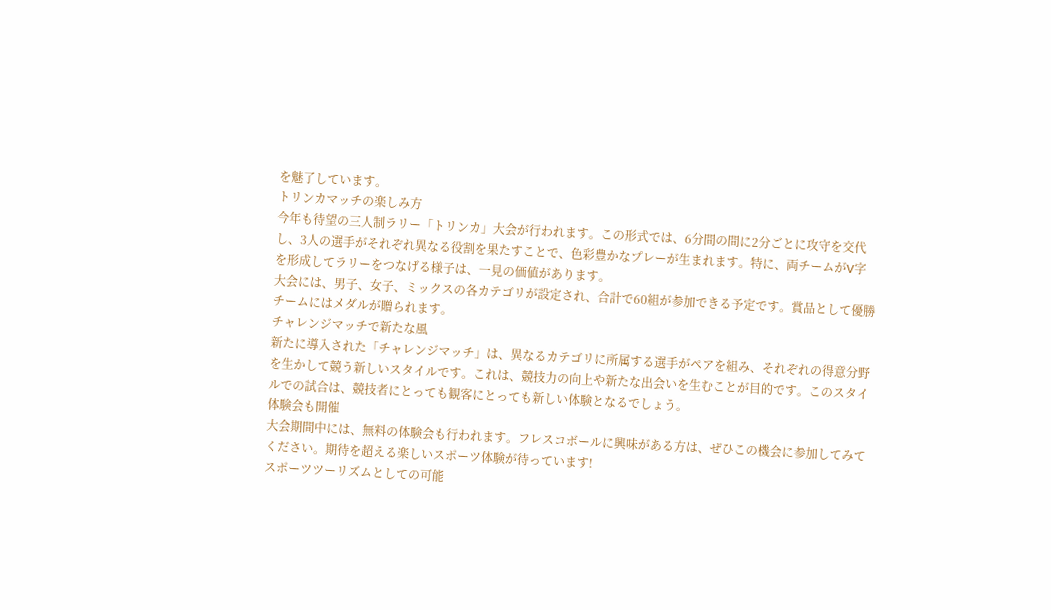を魅了しています。
トリンカマッチの楽しみ方
今年も待望の三人制ラリー「トリンカ」大会が行われます。この形式では、6分間の間に2分ごとに攻守を交代し、3人の選手がそれぞれ異なる役割を果たすことで、色彩豊かなプレーが生まれます。特に、両チームがV字を形成してラリーをつなげる様子は、一見の価値があります。
大会には、男子、女子、ミックスの各カテゴリが設定され、合計で60組が参加できる予定です。賞品として優勝チームにはメダルが贈られます。
チャレンジマッチで新たな風
新たに導入された「チャレンジマッチ」は、異なるカテゴリに所属する選手がペアを組み、それぞれの得意分野を生かして競う新しいスタイルです。これは、競技力の向上や新たな出会いを生むことが目的です。このスタイルでの試合は、競技者にとっても観客にとっても新しい体験となるでしょう。
体験会も開催
大会期間中には、無料の体験会も行われます。フレスコボールに興味がある方は、ぜひこの機会に参加してみてください。期待を超える楽しいスポーツ体験が待っています!
スポーツツーリズムとしての可能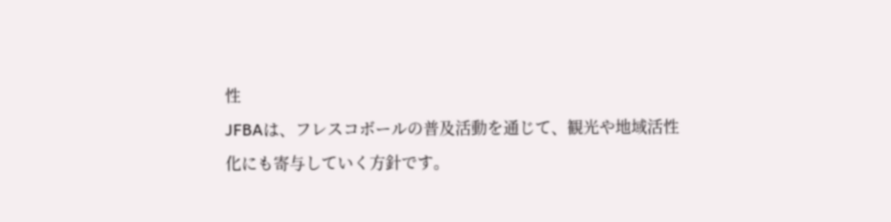性
JFBAは、フレスコボールの普及活動を通じて、観光や地域活性化にも寄与していく方針です。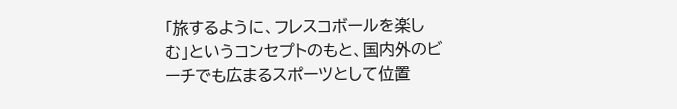「旅するように、フレスコボールを楽しむ」というコンセプトのもと、国内外のビーチでも広まるスポーツとして位置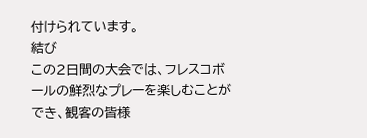付けられています。
結び
この2日間の大会では、フレスコボールの鮮烈なプレーを楽しむことができ、観客の皆様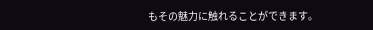もその魅力に触れることができます。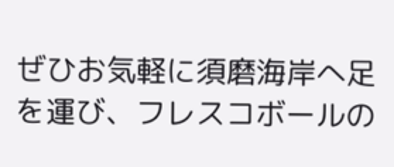ぜひお気軽に須磨海岸へ足を運び、フレスコボールの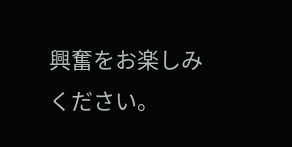興奮をお楽しみください。